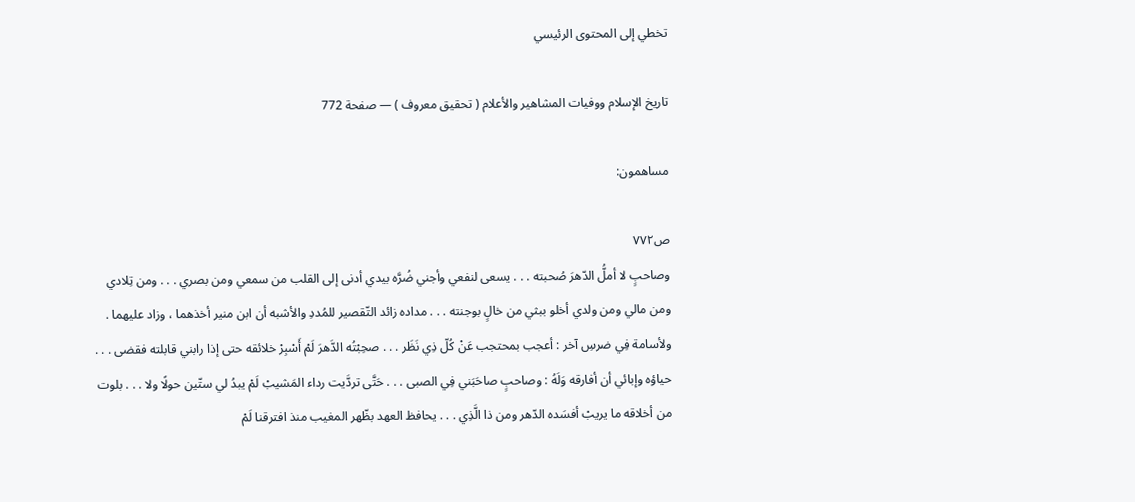تخطي إلى المحتوى الرئيسي

تاريخ الإسلام ووفيات المشاهير والأعلام ( تحقيق معروف ) — صفحة 772

مساهمون:

ص٧٧٢
وصاحبٍ لا أملُّ الدّهرَ صُحبته . . . يسعى لنفعي وأجني ضُرَّه بيدي أدنى إلى القلب من سمعي ومن بصري . . . ومن تِلادي ومن مالي ومن ولدي أخلو ببثي من خالٍ بوجنته . . . مداده زائد التّقصير للمُددِ والأشبه أن ابن منير أخذهما ، وزاد عليهما . ولأسامة فِي ضرسِ آخر : أعجب بمحتجب عَنْ كُلّ ذِي نَظَر . . . صحِبْتُه الدَّهرَ لَمْ أَسْبِرْ خلائقه حتى إذا رابني قابلته فقضى . . . حياؤه وإبائي أن أفارقه وَلَهُ : وصاحبٍ صاحَبَني فِي الصبى . . . حَتَّى تردَّيت رداء المَشيبْ لَمْ يبدُ لي ستّين حولًا ولا . . . بلوت من أخلاقه ما يريبْ أفسَده الدّهر ومن ذا الَّذِي . . . يحافظ العهد بظّهر المغيب منذ افترقنا لَمْ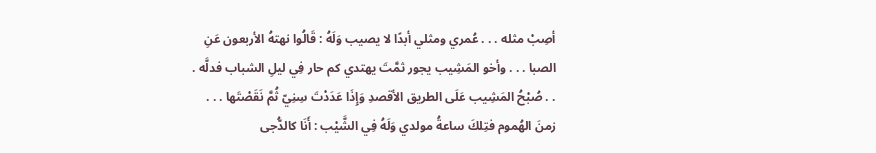أصِبْ مثله . . . عُمري ومثلي أبدًا لا يصيب وَلَهُ : قَالُوا نهتهُ الأربعون عَنِ الصبا . . . وأخو المَشِيب يجور ثمَّتَ يهتدي كم حار فِي ليلِ الشباب فدلَّه . . . صُبْحُ المَشِيب عَلَى الطريق الأقصدِ وَإِذَا عَدَدْتَ سِنِيّ ثُمَّ نَقَصْتَها . . . زمنَ الهُموم فتِلكَ ساعةُ مولدي وَلَهُ فِي الشَّيْب : أَنَا كالدُّجى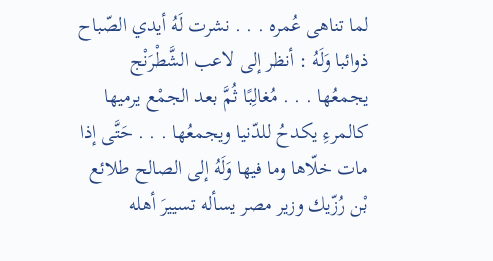لما تناهى عُمره . . . نشرت لَهُ أيدي الصّباح ذوائبا وَلَهُ : أنظر إلى لاعب الشَّطْرَنْج يجمعُها . . . مُغالِبًا ثُمَّ بعد الجمْع يرميها كالمرءِ يكدحُ للدّنيا ويجمعُها . . . حَتَّى إذا مات خلّاها وما فيها وَلَهُ إلى الصالح طلائع بْن رُزّيك وزير مصر يسأله تسييرَ أهله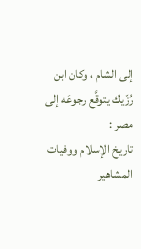إلى الشام ، وكان ابن رُزّيك يتوقَّع رجوعَه إلى مصر :
تاريخ الإسلام ووفيات المشاهير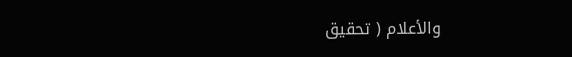والأعلام ( تحقيق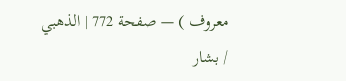معروف ) — صفحة 772 | الذهبي / بشار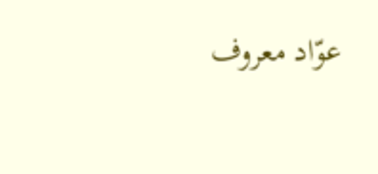عوّاد معروف